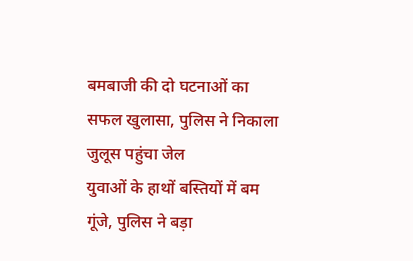बमबाजी की दो घटनाओं का सफल खुलासा, पुलिस ने निकाला जुलूस पहुंचा जेल
युवाओं के हाथों बस्तियों में बम गूंजे, पुलिस ने बड़ा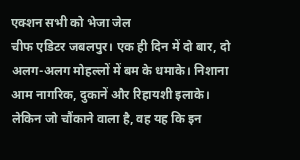एक्शन सभी को भेजा जेल
चीफ एडिटर जबलपुर। एक ही दिन में दो बार, दो अलग-अलग मोहल्लों में बम के धमाके। निशाना आम नागरिक, दुकानें और रिहायशी इलाके। लेकिन जो चौंकाने वाला है, वह यह कि इन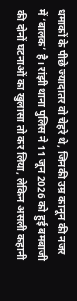धमाकों के पीछे ज्यादातर वो चेहरे थे, जिनकी उम्र कानून की नजर में ‘बालक’ है। रांझी थाना पुलिस ने 11 जून 2026 को हुई बमबाजी की दोनों घटनाओं का खुलासा तो कर लिया, लेकिन असली कहानी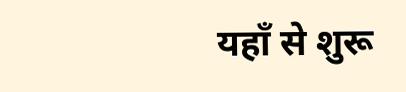यहाँ से शुरू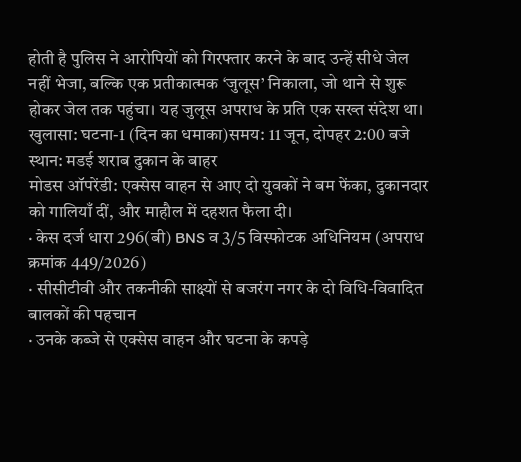होती है पुलिस ने आरोपियों को गिरफ्तार करने के बाद उन्हें सीधे जेल नहीं भेजा, बल्कि एक प्रतीकात्मक ‘जुलूस’ निकाला, जो थाने से शुरू होकर जेल तक पहुंचा। यह जुलूस अपराध के प्रति एक सख्त संदेश था।
खुलासा: घटना-1 (दिन का धमाका)समय: 11 जून, दोपहर 2:00 बजे
स्थान: मडई शराब दुकान के बाहर
मोडस ऑपरेंडी: एक्सेस वाहन से आए दो युवकों ने बम फेंका, दुकानदार को गालियाँ दीं, और माहौल में दहशत फैला दी।
· केस दर्ज धारा 296(बी) BNS व 3/5 विस्फोटक अधिनियम (अपराध क्रमांक 449/2026)
· सीसीटीवी और तकनीकी साक्ष्यों से बजरंग नगर के दो विधि-विवादित बालकों की पहचान
· उनके कब्जे से एक्सेस वाहन और घटना के कपड़े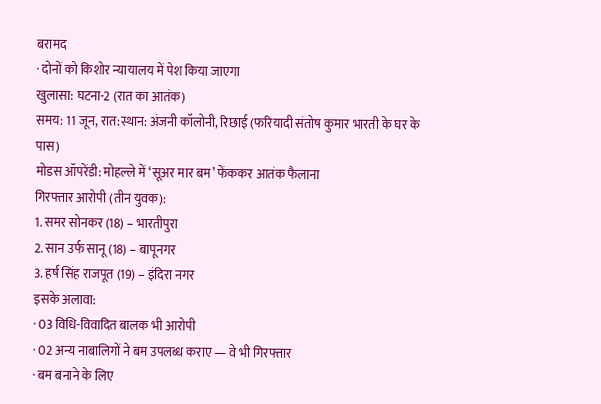बरामद
· दोनों को किशोर न्यायालय में पेश किया जाएगा
खुलासा: घटना-2 (रात का आतंक)
समय: 11 जून, रात:स्थान: अंजनी कॉलोनी, रिछाई (फरियादी संतोष कुमार भारती के घर के पास)
मोडस ऑपरेंडी: मोहल्ले में ‘सूअर मार बम’ फेंककर आतंक फैलाना
गिरफ्तार आरोपी (तीन युवक):
1. समर सोनकर (18) – भारतीपुरा
2. सान उर्फ सानू (18) – बापूनगर
3. हर्ष सिंह राजपूत (19) – इंदिरा नगर
इसके अलावा:
· 03 विधि-विवादित बालक भी आरोपी
· 02 अन्य नाबालिगों ने बम उपलब्ध कराए — वे भी गिरफ्तार
· बम बनाने के लिए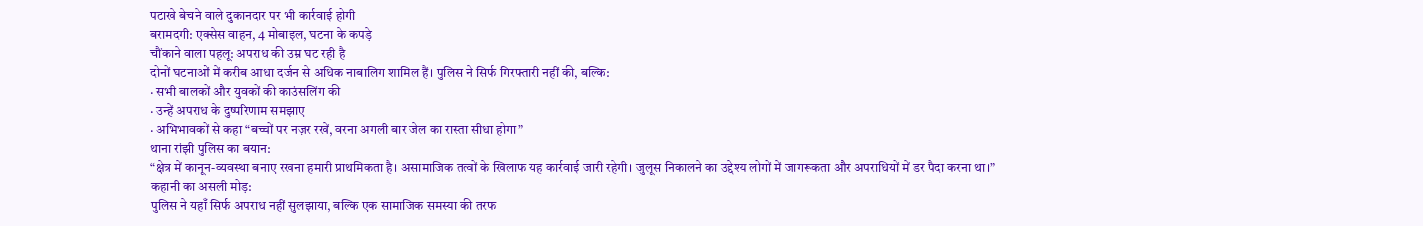पटाखे बेचने वाले दुकानदार पर भी कार्रवाई होगी
बरामदगी: एक्सेस वाहन, 4 मोबाइल, घटना के कपड़े
चौंकाने वाला पहलू: अपराध की उम्र घट रही है
दोनों घटनाओं में करीब आधा दर्जन से अधिक नाबालिग शामिल हैं। पुलिस ने सिर्फ गिरफ्तारी नहीं की, बल्कि:
· सभी बालकों और युवकों की काउंसलिंग की
· उन्हें अपराध के दुष्परिणाम समझाए
· अभिभावकों से कहा “बच्चों पर नज़र रखें, वरना अगली बार जेल का रास्ता सीधा होगा”
थाना रांझी पुलिस का बयान:
“क्षेत्र में कानून-व्यवस्था बनाए रखना हमारी प्राथमिकता है। असामाजिक तत्वों के खिलाफ यह कार्रवाई जारी रहेगी। जुलूस निकालने का उद्देश्य लोगों में जागरूकता और अपराधियों में डर पैदा करना था।”
कहानी का असली मोड़:
पुलिस ने यहाँ सिर्फ अपराध नहीं सुलझाया, बल्कि एक सामाजिक समस्या की तरफ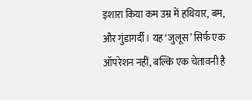इशारा किया कम उम्र में हथियार, बम, और गुंडागर्दी। यह ‘जुलूस’ सिर्फ एक ऑपरेशन नहीं, बल्कि एक चेतावनी है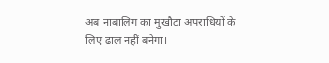अब नाबालिग का मुखौटा अपराधियों के लिए ढाल नहीं बनेगा।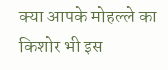क्या आपके मोहल्ले का किशोर भी इस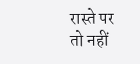रास्ते पर तो नहीं